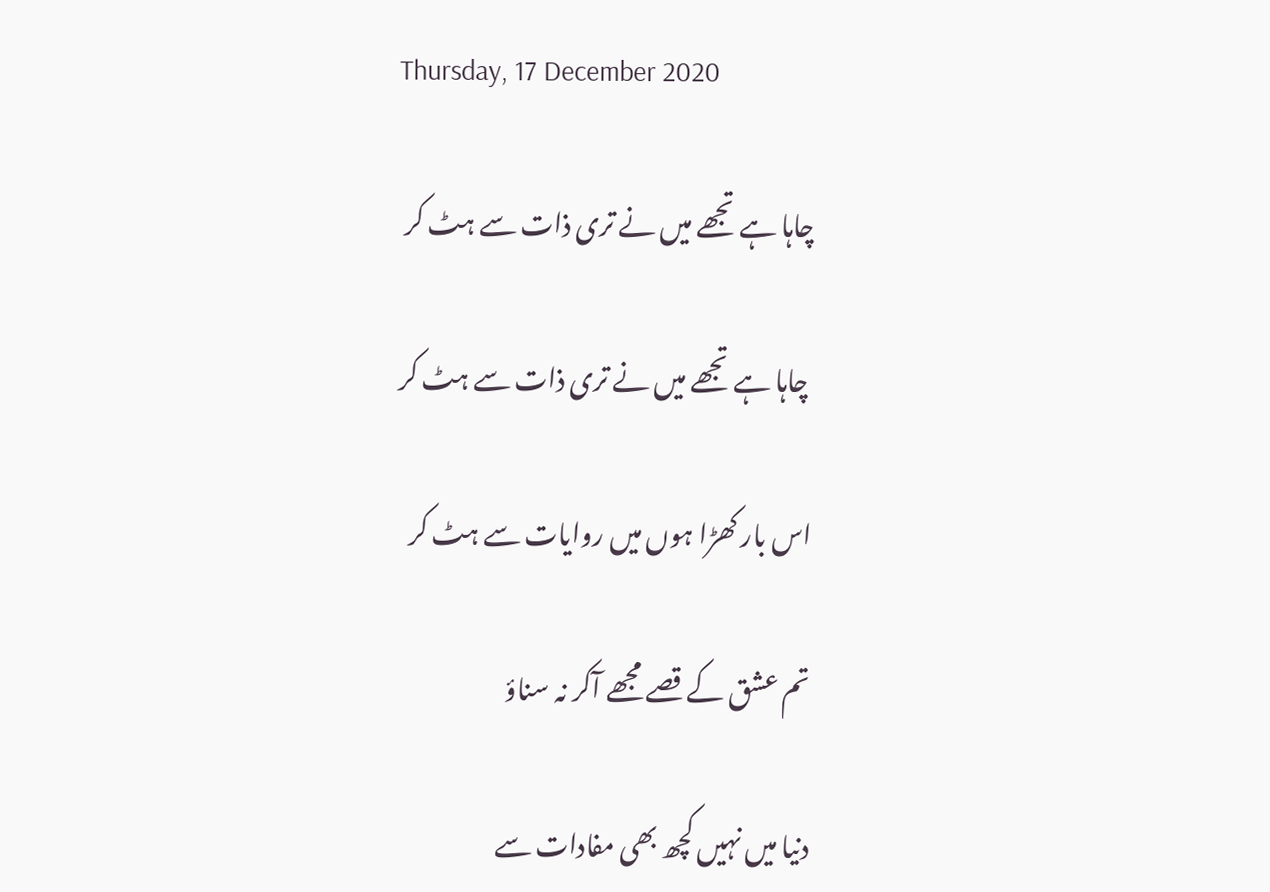Thursday, 17 December 2020

چاہا ہے تجھے میں نے تری ذات سے ہٹ کر

 چاہا ہے تجھے میں نے تری ذات سے ہٹ کر

اس بار کھڑا ہوں میں روایات سے ہٹ کر

تم عشق کے قصے مجھے آکر نہ سناؤ

دنیا میں نہیں کچھ بھی مفادات سے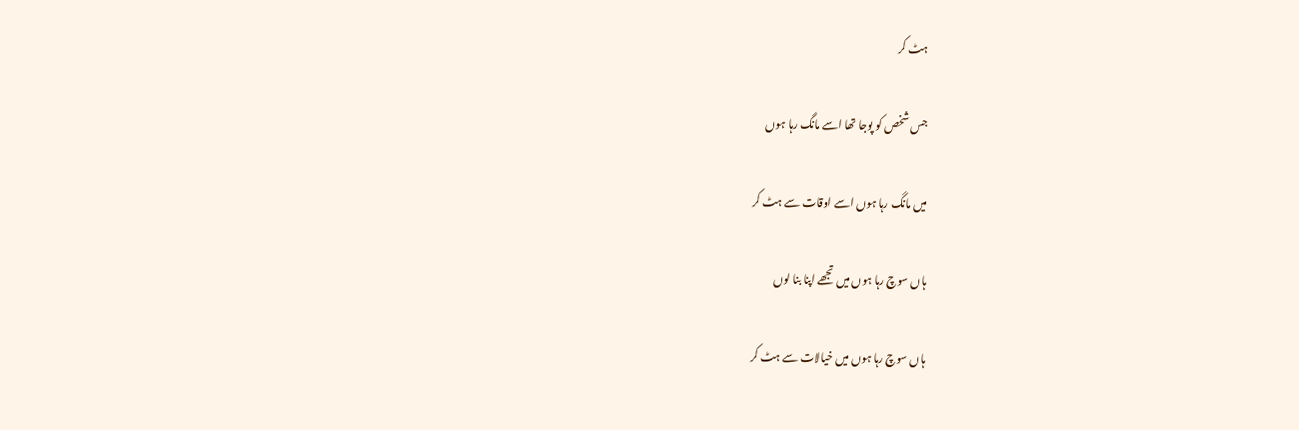ہٹ کر

جس شخص کو پوجا تھا اسے مانگ رہا ہوں

میں مانگ رہا ہوں اسے اوقات سے ہٹ کر

ہاں سوچ رہا ہوں میں تجھے اپنا بنا لوں

ہاں سوچ رہا ہوں میں خیالات سے ہٹ کر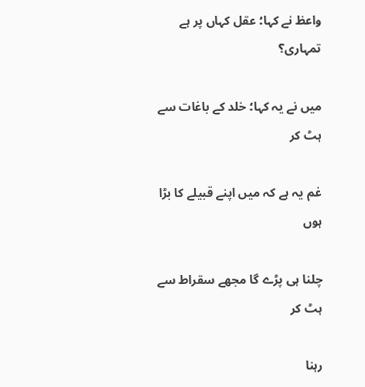واعظ نے کہا؛ عقل کہاں پر ہے تمہاری؟

میں نے یہ کہا؛ خلد کے باغات سے ہٹ کر

غم یہ ہے کہ میں اپنے قبیلے کا بڑا ہوں

چلنا ہی پڑے گا مجھے سقراط سے ہٹ کر

رہنا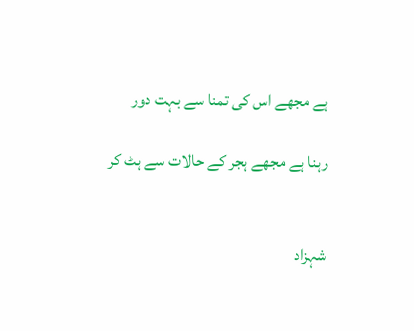ہے مجھے اس کی تمنا سے بہت دور

رہنا ہے مجھے ہجر کے حالات سے ہٹ کر


شہزاد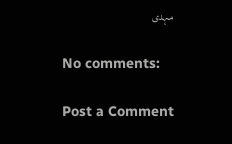مہدی

No comments:

Post a Comment